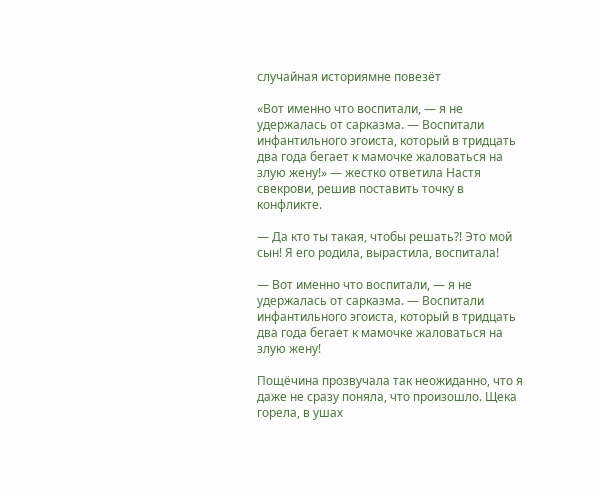случайная историямне повезёт

«Вот именно что воспитали, — я не удержалась от сарказма. — Воспитали инфантильного эгоиста, который в тридцать два года бегает к мамочке жаловаться на злую жену!» — жестко ответила Настя свекрови, решив поставить точку в конфликте.

— Да кто ты такая, чтобы решать?! Это мой сын! Я его родила, вырастила, воспитала!

— Вот именно что воспитали, — я не удержалась от сарказма. — Воспитали инфантильного эгоиста, который в тридцать два года бегает к мамочке жаловаться на злую жену!

Пощёчина прозвучала так неожиданно, что я даже не сразу поняла, что произошло. Щека горела, в ушах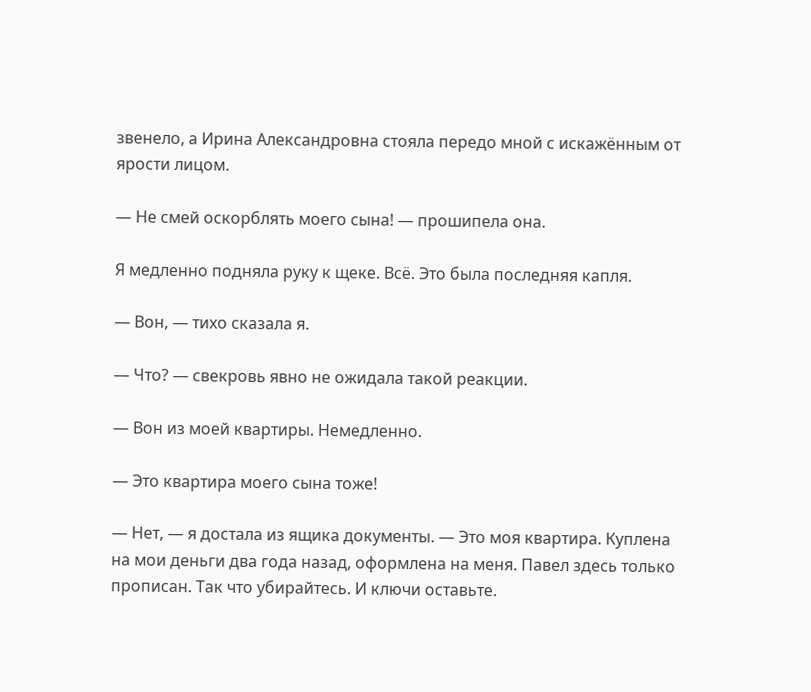звенело, а Ирина Александровна стояла передо мной с искажённым от ярости лицом.

— Не смей оскорблять моего сына! — прошипела она.

Я медленно подняла руку к щеке. Всё. Это была последняя капля.

— Вон, — тихо сказала я.

— Что? — свекровь явно не ожидала такой реакции.

— Вон из моей квартиры. Немедленно.

— Это квартира моего сына тоже!

— Нет, — я достала из ящика документы. — Это моя квартира. Куплена на мои деньги два года назад, оформлена на меня. Павел здесь только прописан. Так что убирайтесь. И ключи оставьте.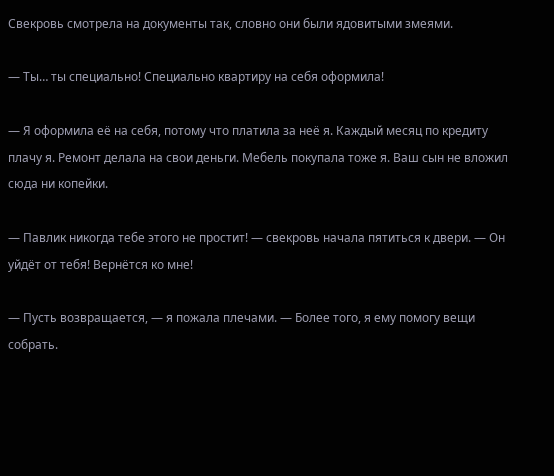Свекровь смотрела на документы так, словно они были ядовитыми змеями.

— Ты… ты специально! Специально квартиру на себя оформила!

— Я оформила её на себя, потому что платила за неё я. Каждый месяц по кредиту плачу я. Ремонт делала на свои деньги. Мебель покупала тоже я. Ваш сын не вложил сюда ни копейки.

— Павлик никогда тебе этого не простит! — свекровь начала пятиться к двери. — Он уйдёт от тебя! Вернётся ко мне!

— Пусть возвращается, — я пожала плечами. — Более того, я ему помогу вещи собрать.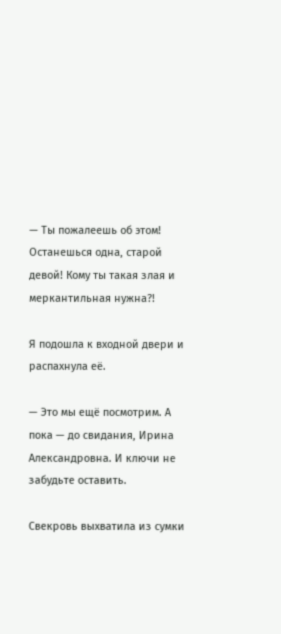— Ты пожалеешь об этом! Останешься одна, старой девой! Кому ты такая злая и меркантильная нужна?!

Я подошла к входной двери и распахнула её.

— Это мы ещё посмотрим. А пока — до свидания, Ирина Александровна. И ключи не забудьте оставить.

Свекровь выхватила из сумки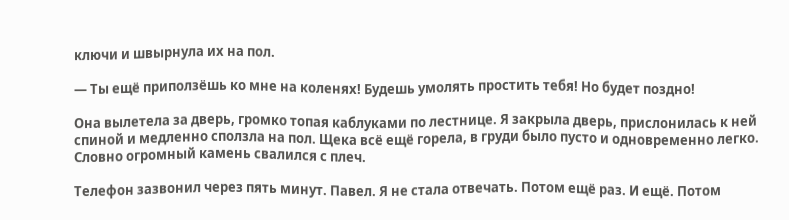ключи и швырнула их на пол.

— Ты ещё приползёшь ко мне на коленях! Будешь умолять простить тебя! Но будет поздно!

Она вылетела за дверь, громко топая каблуками по лестнице. Я закрыла дверь, прислонилась к ней спиной и медленно сползла на пол. Щека всё ещё горела, в груди было пусто и одновременно легко. Словно огромный камень свалился с плеч.

Телефон зазвонил через пять минут. Павел. Я не стала отвечать. Потом ещё раз. И ещё. Потом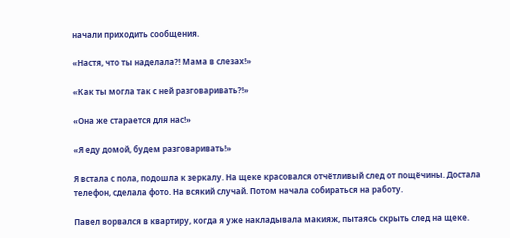начали приходить сообщения.

«Настя, что ты наделала?! Мама в слезах!»

«Как ты могла так с ней разговаривать?!»

«Она же старается для нас!»

«Я еду домой, будем разговаривать!»

Я встала с пола, подошла к зеркалу. На щеке красовался отчётливый след от пощёчины. Достала телефон, сделала фото. На всякий случай. Потом начала собираться на работу.

Павел ворвался в квартиру, когда я уже накладывала макияж, пытаясь скрыть след на щеке.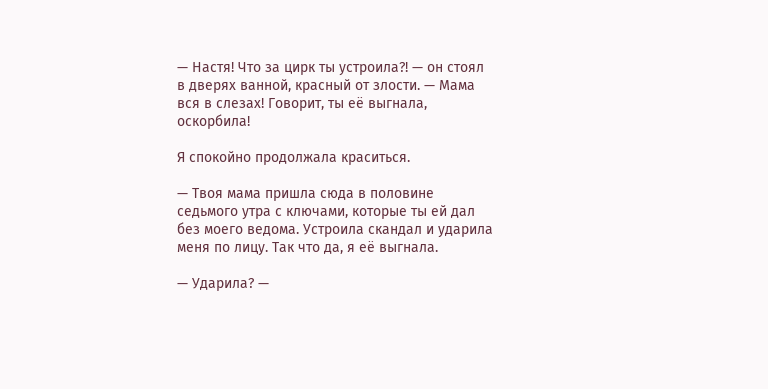— Настя! Что за цирк ты устроила?! — он стоял в дверях ванной, красный от злости. — Мама вся в слезах! Говорит, ты её выгнала, оскорбила!

Я спокойно продолжала краситься.

— Твоя мама пришла сюда в половине седьмого утра с ключами, которые ты ей дал без моего ведома. Устроила скандал и ударила меня по лицу. Так что да, я её выгнала.

— Ударила? —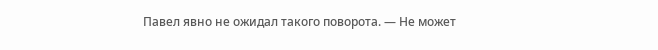Павел явно не ожидал такого поворота. — Не может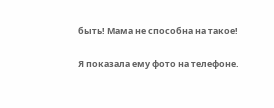быть! Мама не способна на такое!

Я показала ему фото на телефоне.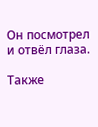Он посмотрел и отвёл глаза.

Также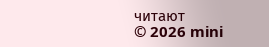читают
© 2026 mini